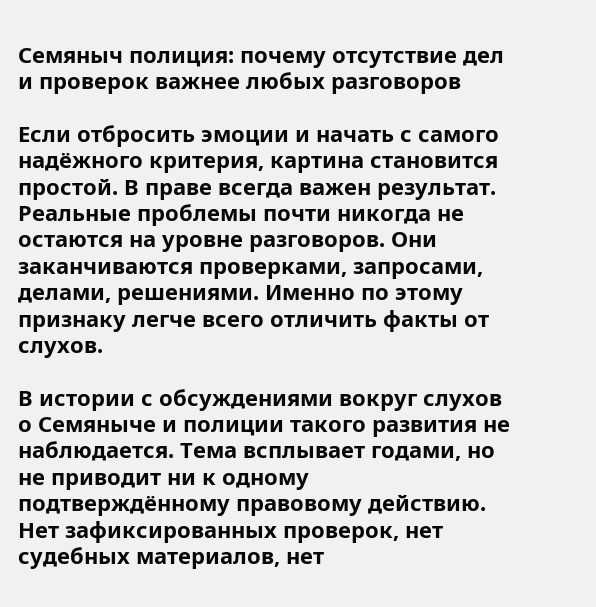Семяныч полиция: почему отсутствие дел и проверок важнее любых разговоров

Если отбросить эмоции и начать с самого надёжного критерия, картина становится простой. В праве всегда важен результат. Реальные проблемы почти никогда не остаются на уровне разговоров. Они заканчиваются проверками, запросами, делами, решениями. Именно по этому признаку легче всего отличить факты от слухов.

В истории с обсуждениями вокруг слухов о Семяныче и полиции такого развития не наблюдается. Тема всплывает годами, но не приводит ни к одному подтверждённому правовому действию. Нет зафиксированных проверок, нет судебных материалов, нет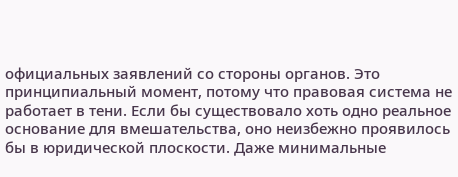официальных заявлений со стороны органов. Это принципиальный момент, потому что правовая система не работает в тени. Если бы существовало хоть одно реальное основание для вмешательства, оно неизбежно проявилось бы в юридической плоскости. Даже минимальные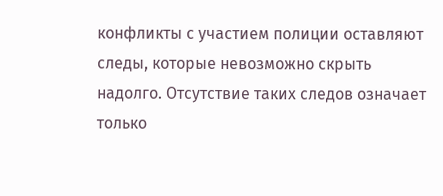конфликты с участием полиции оставляют следы, которые невозможно скрыть надолго. Отсутствие таких следов означает только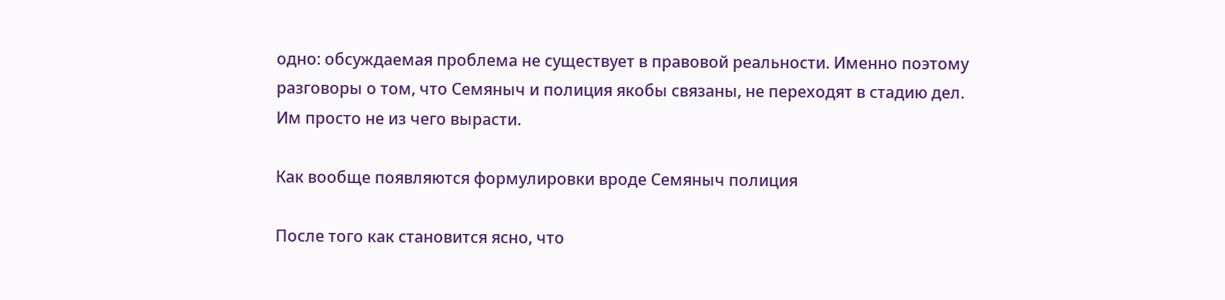одно: обсуждаемая проблема не существует в правовой реальности. Именно поэтому разговоры о том, что Семяныч и полиция якобы связаны, не переходят в стадию дел. Им просто не из чего вырасти.

Как вообще появляются формулировки вроде Семяныч полиция

После того как становится ясно, что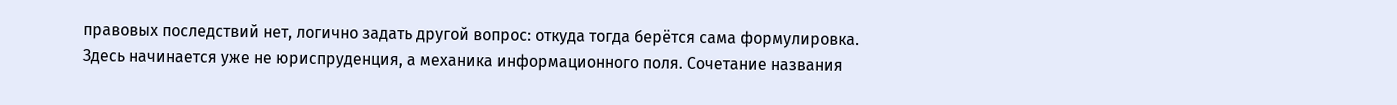правовых последствий нет, логично задать другой вопрос: откуда тогда берётся сама формулировка. Здесь начинается уже не юриспруденция, а механика информационного поля. Сочетание названия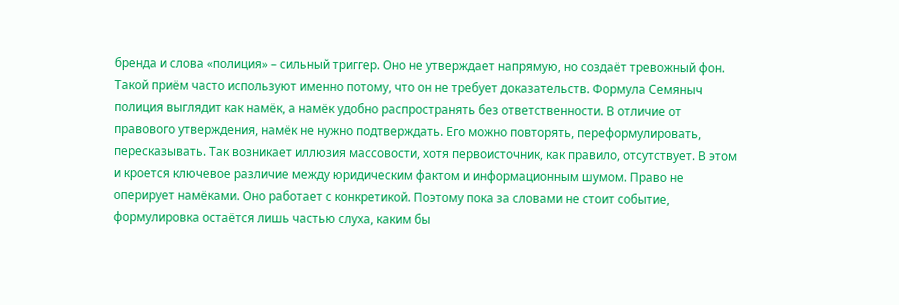бренда и слова «полиция» – сильный триггер. Оно не утверждает напрямую, но создаёт тревожный фон. Такой приём часто используют именно потому, что он не требует доказательств. Формула Семяныч полиция выглядит как намёк, а намёк удобно распространять без ответственности. В отличие от правового утверждения, намёк не нужно подтверждать. Его можно повторять, переформулировать, пересказывать. Так возникает иллюзия массовости, хотя первоисточник, как правило, отсутствует. В этом и кроется ключевое различие между юридическим фактом и информационным шумом. Право не оперирует намёками. Оно работает с конкретикой. Поэтому пока за словами не стоит событие, формулировка остаётся лишь частью слуха, каким бы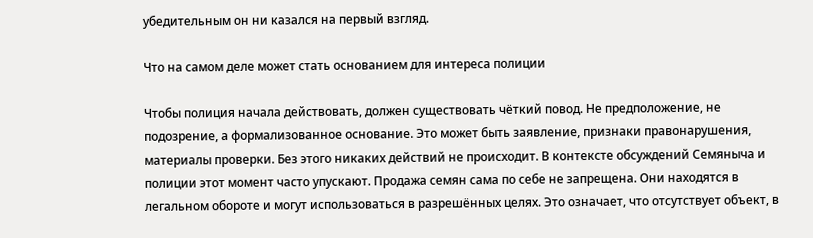убедительным он ни казался на первый взгляд.

Что на самом деле может стать основанием для интереса полиции

Чтобы полиция начала действовать, должен существовать чёткий повод. Не предположение, не подозрение, а формализованное основание. Это может быть заявление, признаки правонарушения, материалы проверки. Без этого никаких действий не происходит. В контексте обсуждений Семяныча и полиции этот момент часто упускают. Продажа семян сама по себе не запрещена. Они находятся в легальном обороте и могут использоваться в разрешённых целях. Это означает, что отсутствует объект, в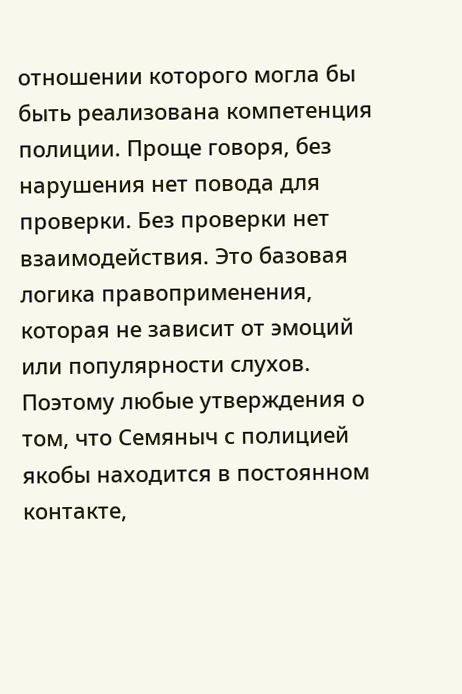отношении которого могла бы быть реализована компетенция полиции. Проще говоря, без нарушения нет повода для проверки. Без проверки нет взаимодействия. Это базовая логика правоприменения, которая не зависит от эмоций или популярности слухов. Поэтому любые утверждения о том, что Семяныч с полицией якобы находится в постоянном контакте,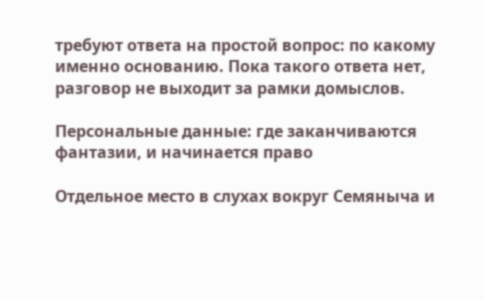требуют ответа на простой вопрос: по какому именно основанию. Пока такого ответа нет, разговор не выходит за рамки домыслов.

Персональные данные: где заканчиваются фантазии, и начинается право

Отдельное место в слухах вокруг Семяныча и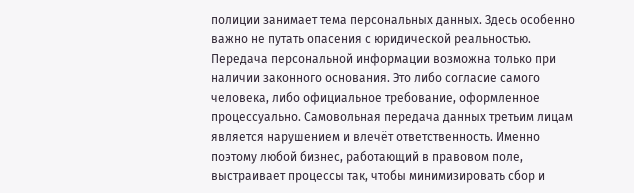полиции занимает тема персональных данных. Здесь особенно важно не путать опасения с юридической реальностью. Передача персональной информации возможна только при наличии законного основания. Это либо согласие самого человека, либо официальное требование, оформленное процессуально. Самовольная передача данных третьим лицам является нарушением и влечёт ответственность. Именно поэтому любой бизнес, работающий в правовом поле, выстраивает процессы так, чтобы минимизировать сбор и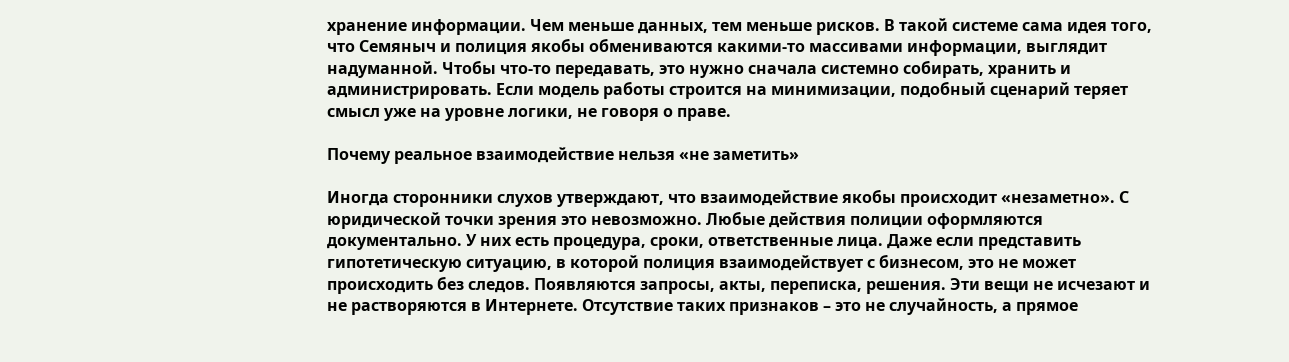хранение информации. Чем меньше данных, тем меньше рисков. В такой системе сама идея того, что Семяныч и полиция якобы обмениваются какими-то массивами информации, выглядит надуманной. Чтобы что-то передавать, это нужно сначала системно собирать, хранить и администрировать. Если модель работы строится на минимизации, подобный сценарий теряет смысл уже на уровне логики, не говоря о праве.

Почему реальное взаимодействие нельзя «не заметить»

Иногда сторонники слухов утверждают, что взаимодействие якобы происходит «незаметно». С юридической точки зрения это невозможно. Любые действия полиции оформляются документально. У них есть процедура, сроки, ответственные лица. Даже если представить гипотетическую ситуацию, в которой полиция взаимодействует с бизнесом, это не может происходить без следов. Появляются запросы, акты, переписка, решения. Эти вещи не исчезают и не растворяются в Интернете. Отсутствие таких признаков – это не случайность, а прямое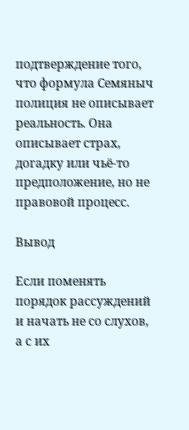подтверждение того, что формула Семяныч полиция не описывает реальность. Она описывает страх, догадку или чьё-то предположение, но не правовой процесс.

Вывод

Если поменять порядок рассуждений и начать не со слухов, а с их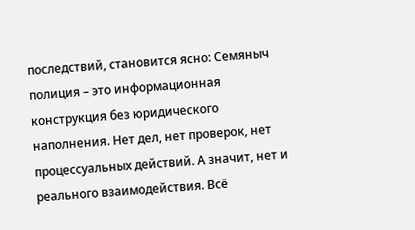последствий, становится ясно: Семяныч полиция – это информационная конструкция без юридического наполнения. Нет дел, нет проверок, нет процессуальных действий. А значит, нет и реального взаимодействия. Всё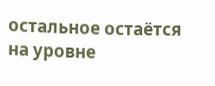остальное остаётся на уровне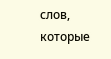слов, которые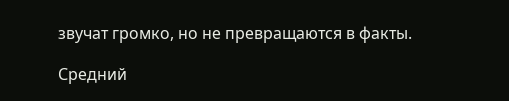звучат громко, но не превращаются в факты.

Средний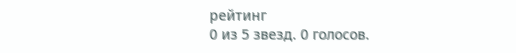рейтинг
0 из 5 звезд. 0 голосов.